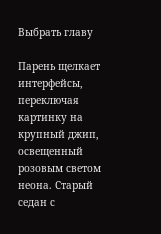Выбрать главу

Парень щелкает интерфейсы, переключая картинку на крупный джип, освещенный розовым светом неона. Старый седан с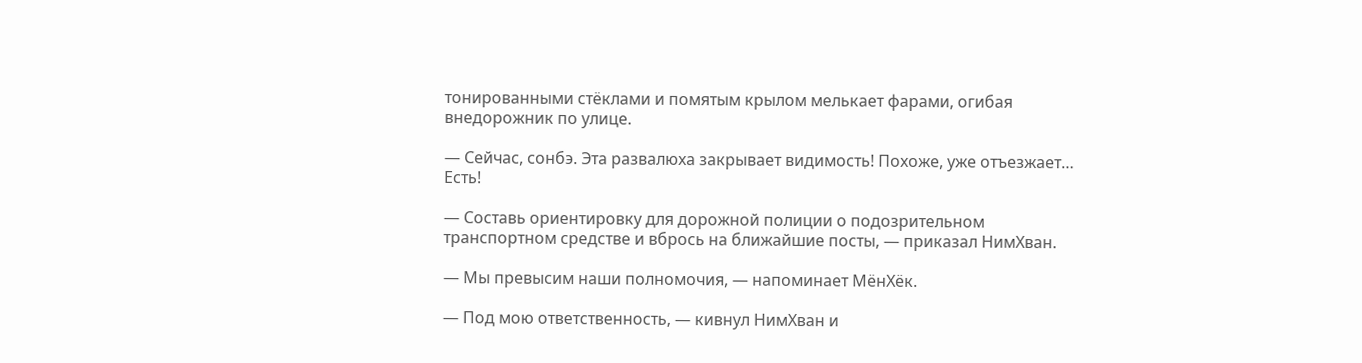тонированными стёклами и помятым крылом мелькает фарами, огибая внедорожник по улице.

— Сейчас, сонбэ. Эта развалюха закрывает видимость! Похоже, уже отъезжает… Есть!

— Составь ориентировку для дорожной полиции о подозрительном транспортном средстве и вбрось на ближайшие посты, — приказал НимХван.

— Мы превысим наши полномочия, — напоминает МёнХёк.

— Под мою ответственность, — кивнул НимХван и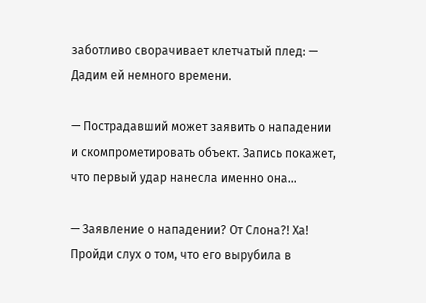заботливо сворачивает клетчатый плед: — Дадим ей немного времени.

— Пострадавший может заявить о нападении и скомпрометировать объект. Запись покажет, что первый удар нанесла именно она…

— Заявление о нападении? От Слона?! Ха! Пройди слух о том, что его вырубила в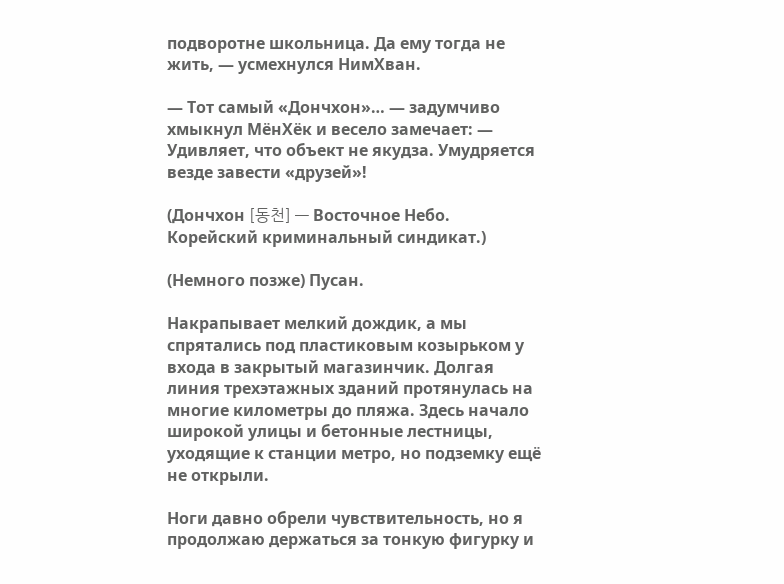подворотне школьница. Да ему тогда не жить, — усмехнулся НимХван.

— Тот самый «Дончхон»… — задумчиво хмыкнул МёнХёк и весело замечает: — Удивляет, что объект не якудза. Умудряется везде завести «друзей»!

(Дончхон [동천] — Восточное Небо. Корейский криминальный синдикат.)

(Немного позже) Пусан.

Накрапывает мелкий дождик, а мы спрятались под пластиковым козырьком у входа в закрытый магазинчик. Долгая линия трехэтажных зданий протянулась на многие километры до пляжа. Здесь начало широкой улицы и бетонные лестницы, уходящие к станции метро, но подземку ещё не открыли.

Ноги давно обрели чувствительность, но я продолжаю держаться за тонкую фигурку и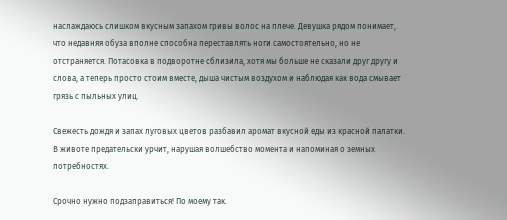наслаждаюсь слишком вкусным запахом гривы волос на плече. Девушка рядом понимает, что недавняя обуза вполне способна переставлять ноги самостоятельно, но не отстраняется. Потасовка в подворотне сблизила, хотя мы больше не сказали друг другу и слова, а теперь просто стоим вместе, дыша чистым воздухом и наблюдая как вода смывает грязь с пыльных улиц.

Свежесть дождя и запах луговых цветов разбавил аромат вкусной еды из красной палатки. В животе предательски урчит, нарушая волшебство момента и напоминая о земных потребностях.

Срочно нужно подзаправиться! По моему так.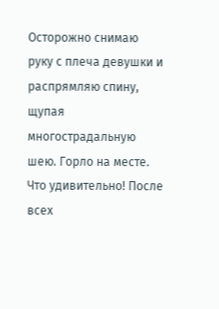Осторожно снимаю руку с плеча девушки и распрямляю спину, щупая многострадальную шею. Горло на месте. Что удивительно! После всех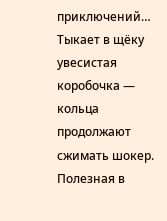приключений… Тыкает в щёку увесистая коробочка — кольца продолжают сжимать шокер. Полезная в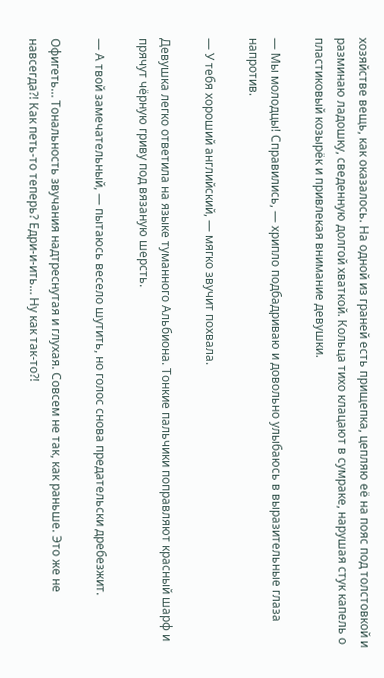хозяйстве вещь, как оказалось. На одной из граней есть прищепка, цепляю её на пояс под толстовкой и разминаю ладошку, сведенную долгой хваткой. Кольца тихо клацают в сумраке, нарушая стук капель о пластиковый козырёк и привлекая внимание девушки.

— Мы молодцы! Справились, — хрипло подбадриваю и довольно улыбаюсь в выразительные глаза напротив.

— У тебя хороший английский, — мягко звучит похвала.

Девушка легко ответила на языке туманного Альбиона. Тонкие пальчики поправляют красный шарф и прячут чёрную гриву под вязаную шерсть.

— А твой замечательный, — пытаюсь весело шутить, но голос снова предательски дребезжит.

Офигеть… Тональность звучания надтреснутая и глухая. Совсем не так, как раньше. Это же не навсегда?! Как петь-то теперь? Едри-и-ить… Ну как так-то?!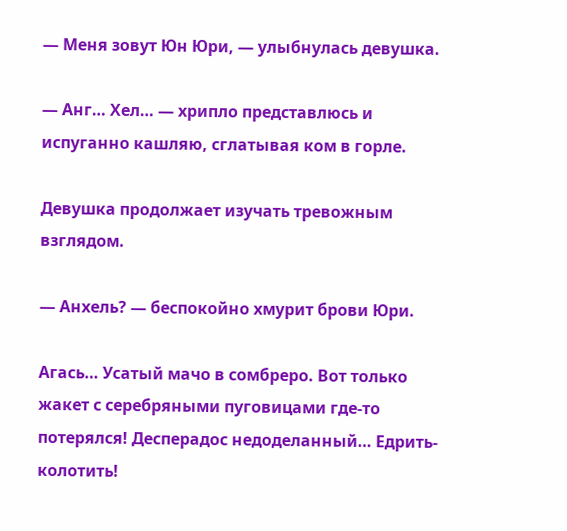— Меня зовут Юн Юри, — улыбнулась девушка.

— Анг… Хел… — хрипло представлюсь и испуганно кашляю, сглатывая ком в горле.

Девушка продолжает изучать тревожным взглядом.

— Анхель? — беспокойно хмурит брови Юри.

Агась… Усатый мачо в сомбреро. Вот только жакет с серебряными пуговицами где-то потерялся! Десперадос недоделанный… Едрить-колотить!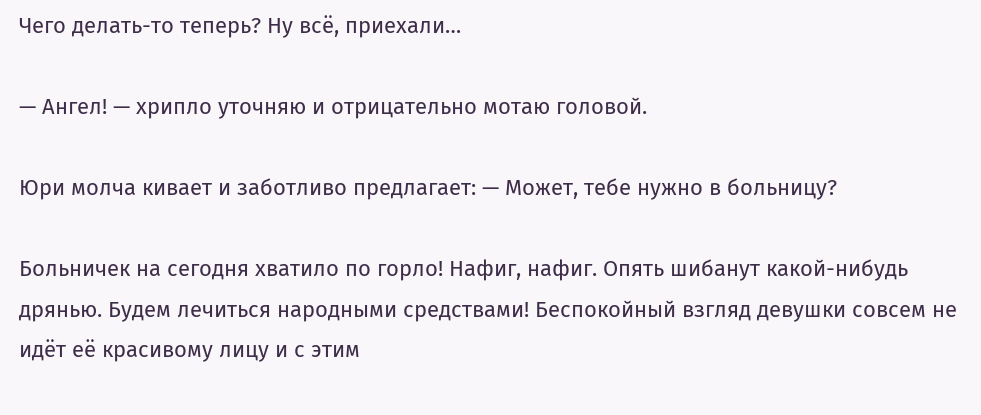Чего делать-то теперь? Ну всё, приехали…

— Ангел! — хрипло уточняю и отрицательно мотаю головой.

Юри молча кивает и заботливо предлагает: — Может, тебе нужно в больницу?

Больничек на сегодня хватило по горло! Нафиг, нафиг. Опять шибанут какой-нибудь дрянью. Будем лечиться народными средствами! Беспокойный взгляд девушки совсем не идёт её красивому лицу и с этим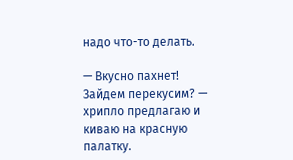надо что-то делать.

— Вкусно пахнет! Зайдем перекусим? — хрипло предлагаю и киваю на красную палатку.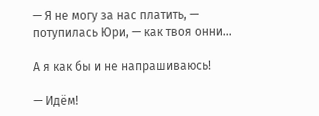— Я не могу за нас платить, — потупилась Юри, — как твоя онни…

А я как бы и не напрашиваюсь!

— Идём!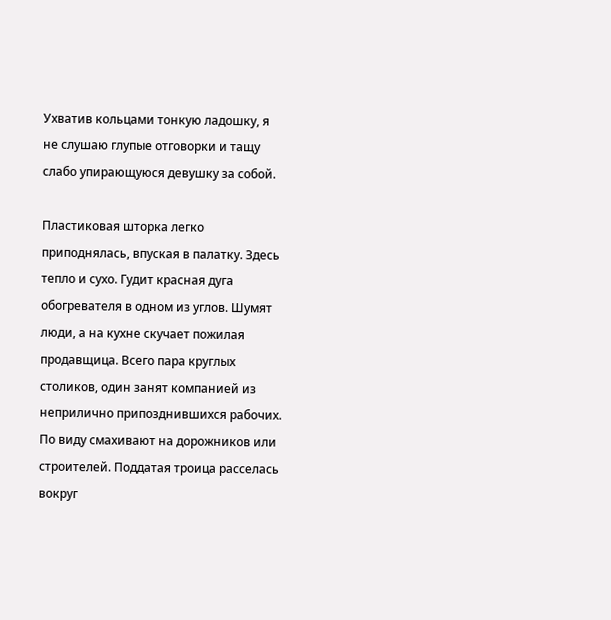Ухватив кольцами тонкую ладошку, я не слушаю глупые отговорки и тащу слабо упирающуюся девушку за собой.

Пластиковая шторка легко приподнялась, впуская в палатку. Здесь тепло и сухо. Гудит красная дуга обогревателя в одном из углов. Шумят люди, а на кухне скучает пожилая продавщица. Всего пара круглых столиков, один занят компанией из неприлично припозднившихся рабочих. По виду смахивают на дорожников или строителей. Поддатая троица расселась вокруг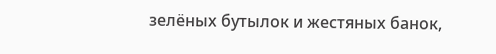зелёных бутылок и жестяных банок,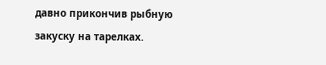давно прикончив рыбную закуску на тарелках.